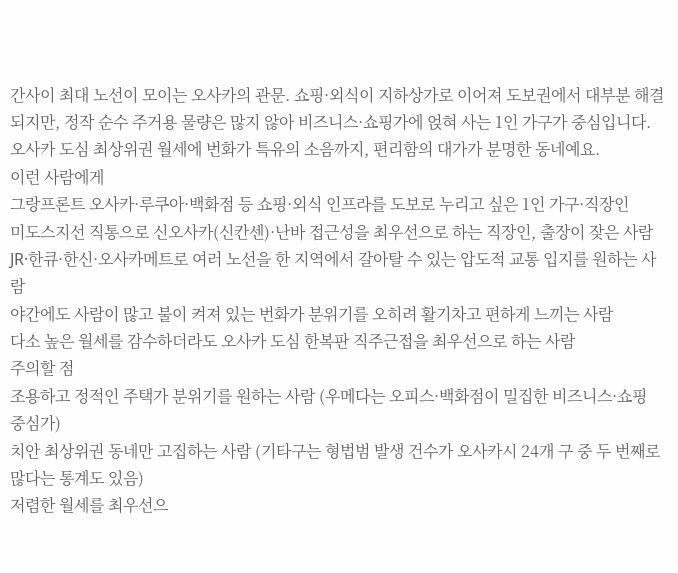간사이 최대 노선이 모이는 오사카의 관문. 쇼핑·외식이 지하상가로 이어져 도보권에서 대부분 해결되지만, 정작 순수 주거용 물량은 많지 않아 비즈니스·쇼핑가에 얹혀 사는 1인 가구가 중심입니다. 오사카 도심 최상위권 월세에 번화가 특유의 소음까지, 편리함의 대가가 분명한 동네예요.
이런 사람에게
그랑프론트 오사카·루쿠아·백화점 등 쇼핑·외식 인프라를 도보로 누리고 싶은 1인 가구·직장인
미도스지선 직통으로 신오사카(신칸센)·난바 접근성을 최우선으로 하는 직장인, 출장이 잦은 사람
JR·한큐·한신·오사카메트로 여러 노선을 한 지역에서 갈아탈 수 있는 압도적 교통 입지를 원하는 사람
야간에도 사람이 많고 불이 켜져 있는 번화가 분위기를 오히려 활기차고 편하게 느끼는 사람
다소 높은 월세를 감수하더라도 오사카 도심 한복판 직주근접을 최우선으로 하는 사람
주의할 점
조용하고 정적인 주택가 분위기를 원하는 사람 (우메다는 오피스·백화점이 밀집한 비즈니스·쇼핑 중심가)
치안 최상위권 동네만 고집하는 사람 (기타구는 형법범 발생 건수가 오사카시 24개 구 중 두 번째로 많다는 통계도 있음)
저렴한 월세를 최우선으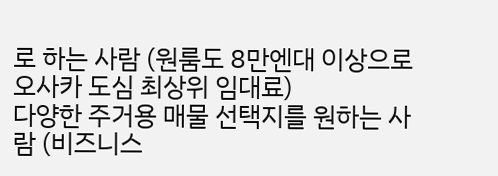로 하는 사람 (원룸도 8만엔대 이상으로 오사카 도심 최상위 임대료)
다양한 주거용 매물 선택지를 원하는 사람 (비즈니스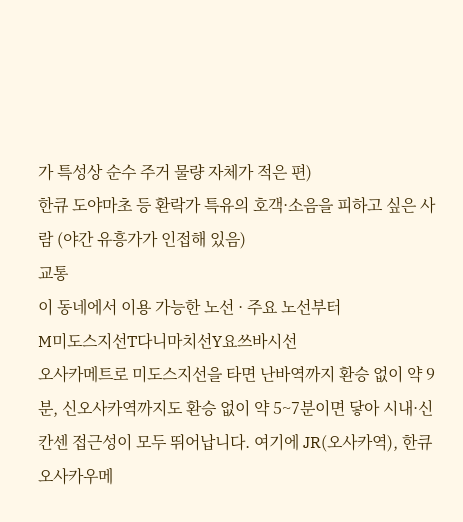가 특성상 순수 주거 물량 자체가 적은 편)
한큐 도야마초 등 환락가 특유의 호객·소음을 피하고 싶은 사람 (야간 유흥가가 인접해 있음)
교통
이 동네에서 이용 가능한 노선 · 주요 노선부터
M미도스지선T다니마치선Y요쓰바시선
오사카메트로 미도스지선을 타면 난바역까지 환승 없이 약 9분, 신오사카역까지도 환승 없이 약 5~7분이면 닿아 시내·신칸센 접근성이 모두 뛰어납니다. 여기에 JR(오사카역), 한큐 오사카우메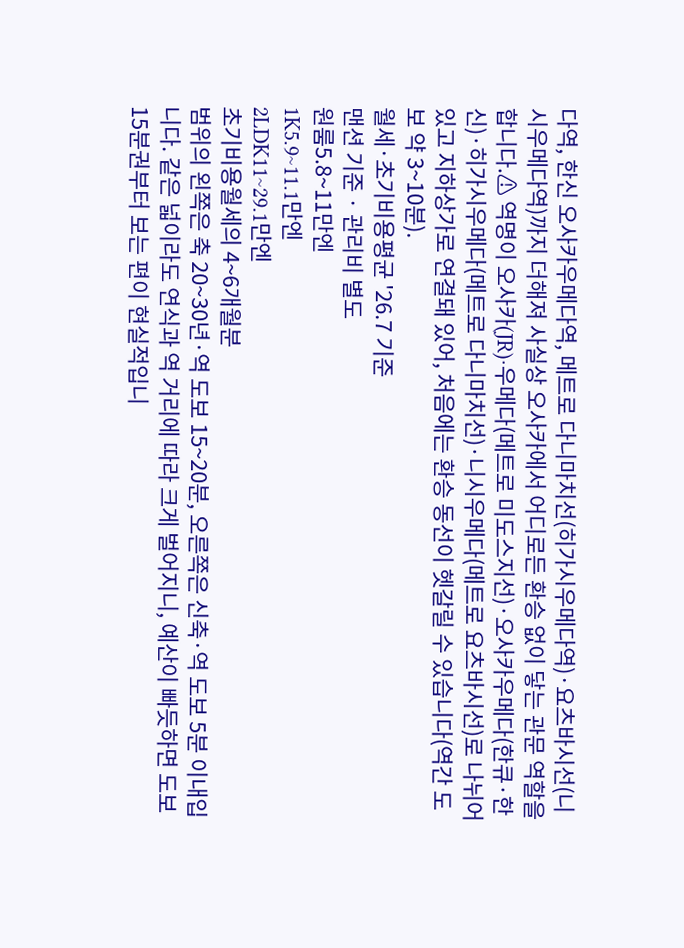다역, 한신 오사카우메다역, 메트로 다니마치선(히가시우메다역)·요츠바시선(니시우메다역)까지 더해져 사실상 오사카에서 어디로든 환승 없이 닿는 관문 역할을 합니다.⚠ 역명이 오사카(JR)·우메다(메트로 미도스지선)·오사카우메다(한큐·한신)·히가시우메다(메트로 다니마치선)·니시우메다(메트로 요츠바시선)로 나뉘어 있고 지하상가로 연결돼 있어, 처음에는 환승 동선이 헷갈릴 수 있습니다(역간 도보 약 3~10분).
월세·초기비용평균 '26.7 기준
맨션 기준 · 관리비 별도
원룸5.8~11만엔
1K5.9~11.1만엔
2LDK11~29.1만엔
초기비용월세의 4~6개월분
범위의 왼쪽은 축 20~30년·역 도보 15~20분, 오른쪽은 신축·역 도보 5분 이내입니다. 같은 넓이라도 연식과 역 거리에 따라 크게 벌어지니, 예산이 빠듯하면 도보 15분권부터 보는 편이 현실적입니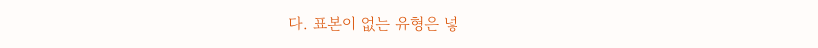다. 표본이 없는 유형은 넣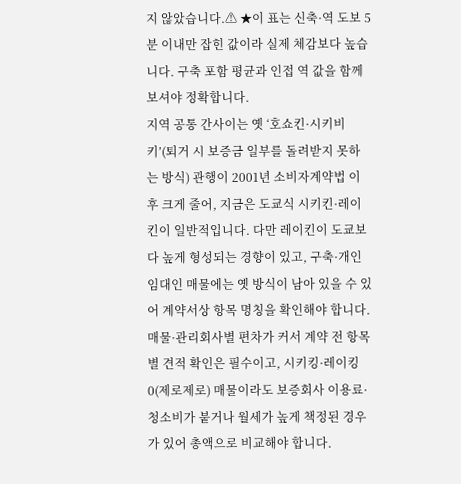지 않았습니다.⚠ ★이 표는 신축·역 도보 5분 이내만 잡힌 값이라 실제 체감보다 높습니다. 구축 포함 평균과 인접 역 값을 함께 보셔야 정확합니다.
지역 공통 간사이는 옛 ‘호쇼킨·시키비키’(퇴거 시 보증금 일부를 돌려받지 못하는 방식) 관행이 2001년 소비자계약법 이후 크게 줄어, 지금은 도쿄식 시키킨·레이킨이 일반적입니다. 다만 레이킨이 도쿄보다 높게 형성되는 경향이 있고, 구축·개인 임대인 매물에는 옛 방식이 남아 있을 수 있어 계약서상 항목 명칭을 확인해야 합니다. 매물·관리회사별 편차가 커서 계약 전 항목별 견적 확인은 필수이고, 시키킹·레이킹 0(제로제로) 매물이라도 보증회사 이용료·청소비가 붙거나 월세가 높게 책정된 경우가 있어 총액으로 비교해야 합니다.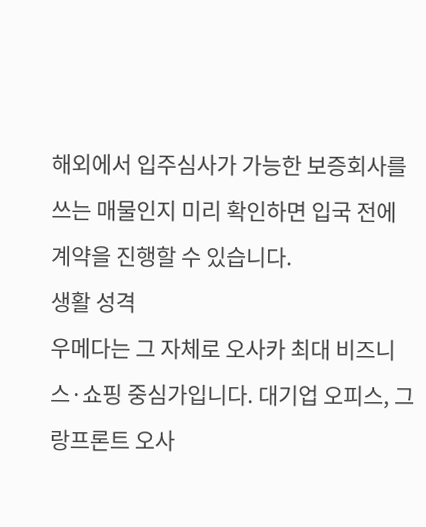해외에서 입주심사가 가능한 보증회사를 쓰는 매물인지 미리 확인하면 입국 전에 계약을 진행할 수 있습니다.
생활 성격
우메다는 그 자체로 오사카 최대 비즈니스·쇼핑 중심가입니다. 대기업 오피스, 그랑프론트 오사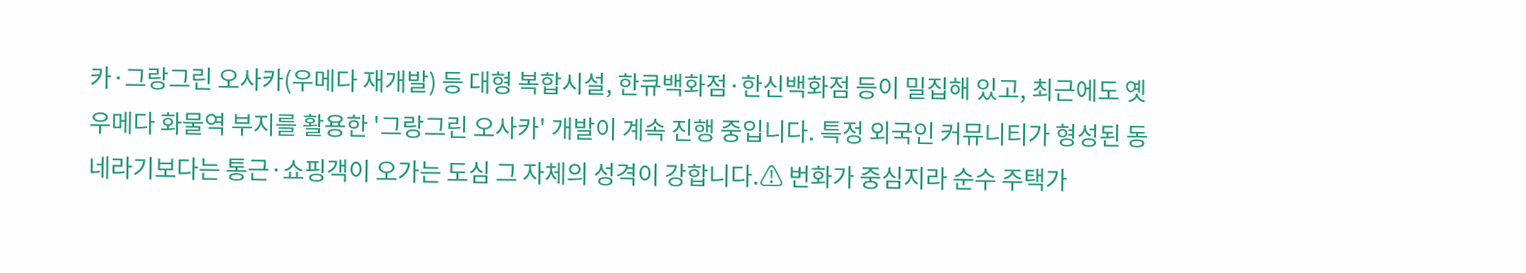카·그랑그린 오사카(우메다 재개발) 등 대형 복합시설, 한큐백화점·한신백화점 등이 밀집해 있고, 최근에도 옛 우메다 화물역 부지를 활용한 '그랑그린 오사카' 개발이 계속 진행 중입니다. 특정 외국인 커뮤니티가 형성된 동네라기보다는 통근·쇼핑객이 오가는 도심 그 자체의 성격이 강합니다.⚠ 번화가 중심지라 순수 주택가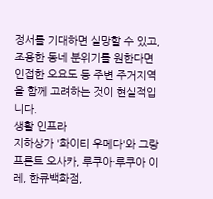정서를 기대하면 실망할 수 있고, 조용한 동네 분위기를 원한다면 인접한 오요도 등 주변 주거지역을 함께 고려하는 것이 현실적입니다.
생활 인프라
지하상가 '화이티 우메다'와 그랑프론트 오사카, 루쿠아·루쿠아 이레, 한큐백화점,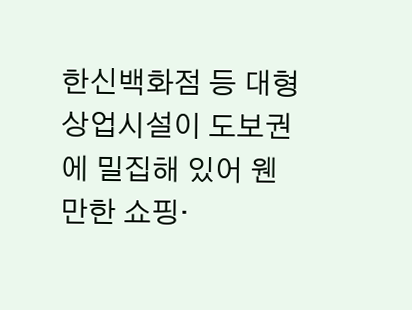한신백화점 등 대형 상업시설이 도보권에 밀집해 있어 웬만한 쇼핑·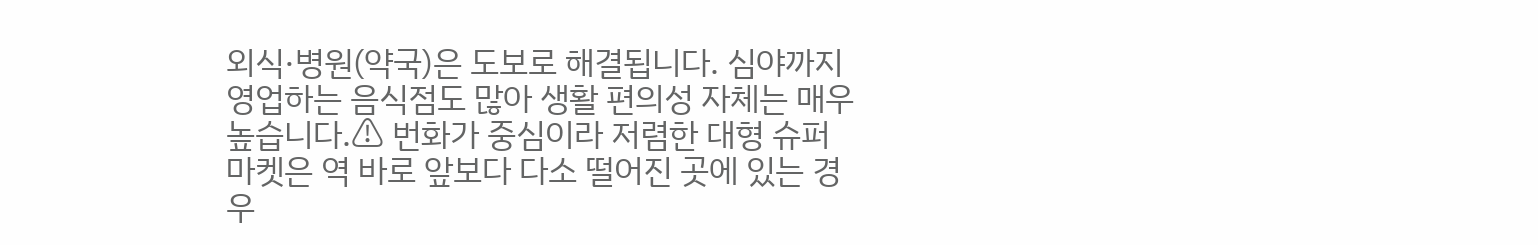외식·병원(약국)은 도보로 해결됩니다. 심야까지 영업하는 음식점도 많아 생활 편의성 자체는 매우 높습니다.⚠ 번화가 중심이라 저렴한 대형 슈퍼마켓은 역 바로 앞보다 다소 떨어진 곳에 있는 경우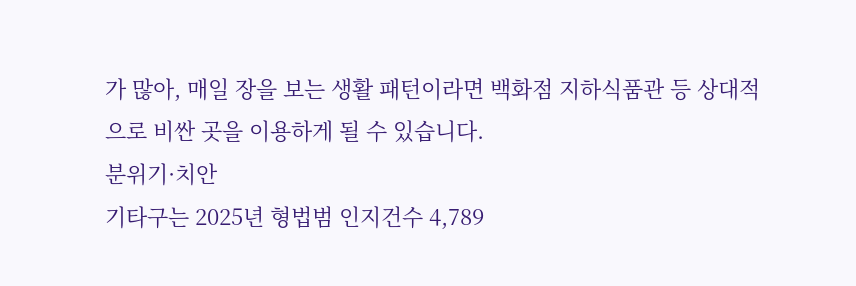가 많아, 매일 장을 보는 생활 패턴이라면 백화점 지하식품관 등 상대적으로 비싼 곳을 이용하게 될 수 있습니다.
분위기·치안
기타구는 2025년 형법범 인지건수 4,789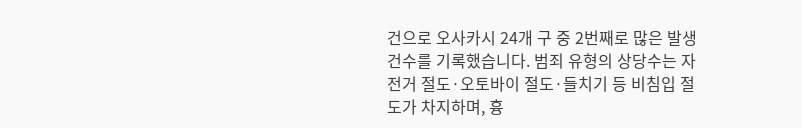건으로 오사카시 24개 구 중 2번째로 많은 발생 건수를 기록했습니다. 범죄 유형의 상당수는 자전거 절도·오토바이 절도·들치기 등 비침입 절도가 차지하며, 흉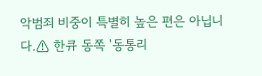악범죄 비중이 특별히 높은 편은 아닙니다.⚠ 한큐 동쪽 '동통리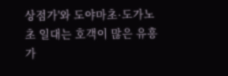상점가'와 도야마초·도가노초 일대는 호객이 많은 유흥가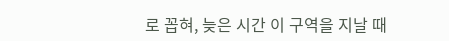로 꼽혀, 늦은 시간 이 구역을 지날 때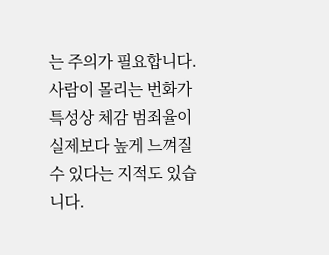는 주의가 필요합니다. 사람이 몰리는 번화가 특성상 체감 범죄율이 실제보다 높게 느껴질 수 있다는 지적도 있습니다.